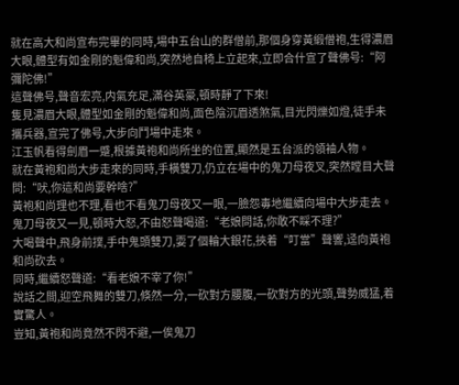就在高大和尚宣布完畢的同時,場中五台山的群僧前,那個身穿黃緞僧袍,生得濃眉大眼,體型有如金剛的魁偉和尚,突然地自椅上立起來,立即合什宣了聲佛号:“阿彌陀佛!”
這聲佛号,聲音宏亮,内氣充足,滿谷英豪,頓時靜了下來!
隻見濃眉大眼,體型如金剛的魁偉和尚,面色陰沉眉透煞氣,目光閃爍如燈,徒手未攜兵器,宣完了佛号,大步向鬥場中走來。
江玉帆看得劍眉一蹙,根據黃袍和尚所坐的位置,顯然是五台派的領袖人物。
就在黃袍和尚大步走來的同時,手橫雙刀,仍立在場中的鬼刀母夜叉,突然瞠目大聲問:“吠,你這和尚要幹啥?”
黃袍和尚理也不理,看也不看鬼刀母夜又一眼,一臉怨毒地繼續向場中大步走去。
鬼刀母夜又一見,頓時大怒,不由怒聲喝道:“老娘問話,你敢不睬不理?”
大喝聲中,飛身前撲,手中鬼頭雙刀,耍了個輪大銀花,挾着“叮當”聲響,迳向黃袍和尚砍去。
同時,繼續怒聲道:“看老娘不宰了你!”
說話之間,迎空飛舞的雙刀,倏然一分,一砍對方腰腹,一砍對方的光頭,聲勢威猛,着實驚人。
豈知,黃袍和尚竟然不閃不避,一俟鬼刀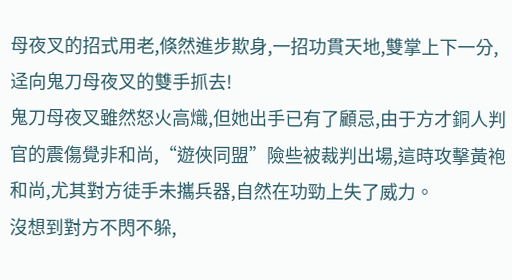母夜叉的招式用老,倏然進步欺身,一招功貫天地,雙掌上下一分,迳向鬼刀母夜叉的雙手抓去!
鬼刀母夜叉雖然怒火高熾,但她出手已有了顧忌,由于方才銅人判官的震傷覺非和尚,“遊俠同盟”險些被裁判出場,這時攻擊黃袍和尚,尤其對方徒手未攜兵器,自然在功勁上失了威力。
沒想到對方不閃不躲,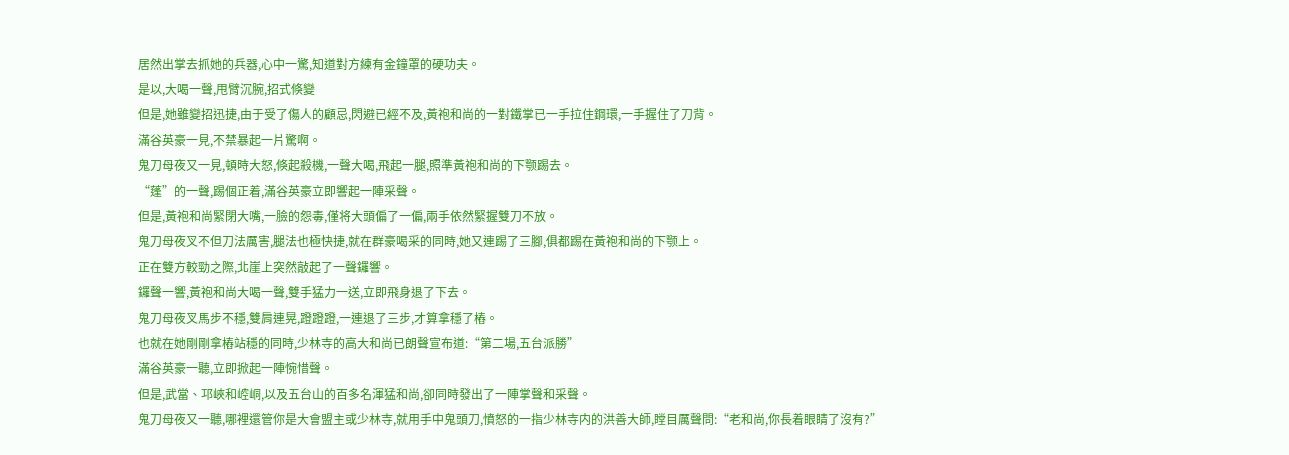居然出掌去抓她的兵器,心中一驚,知道對方練有金鐘罩的硬功夫。
是以,大喝一聲,甩臂沉腕,招式倏變
但是,她雖變招迅捷,由于受了傷人的顧忌,閃避已經不及,黃袍和尚的一對鐵掌已一手拉住鋼環,一手握住了刀背。
滿谷英豪一見,不禁暴起一片驚啊。
鬼刀母夜又一見,頓時大怒,倏起殺機,一聲大喝,飛起一腿,照準黃袍和尚的下颚踢去。
“蓬”的一聲,踢個正着,滿谷英豪立即響起一陣采聲。
但是,黃袍和尚緊閉大嘴,一臉的怨毒,僅将大頭偏了一偏,兩手依然緊握雙刀不放。
鬼刀母夜叉不但刀法厲害,腿法也極快捷,就在群豪喝采的同時,她又連踢了三腳,俱都踢在黃袍和尚的下颚上。
正在雙方較勁之際,北崖上突然敲起了一聲鑼響。
鑼聲一響,黃袍和尚大喝一聲,雙手猛力一送,立即飛身退了下去。
鬼刀母夜叉馬步不穩,雙肩連晃,蹬蹬蹬,一連退了三步,才算拿穩了樁。
也就在她剛剛拿樁站穩的同時,少林寺的高大和尚已朗聲宣布道:“第二場,五台派勝”
滿谷英豪一聽,立即掀起一陣惋惜聲。
但是,武當、邛峽和崆峒,以及五台山的百多名渾猛和尚,卻同時發出了一陣掌聲和采聲。
鬼刀母夜又一聽,哪裡還管你是大會盟主或少林寺,就用手中鬼頭刀,憤怒的一指少林寺内的洪善大師,瞠目厲聲問:“老和尚,你長着眼睛了沒有?”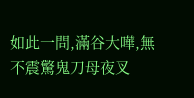如此一問,滿谷大嘩,無不震驚鬼刀母夜叉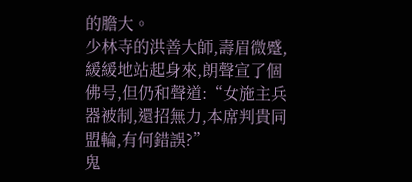的膽大。
少林寺的洪善大師,壽眉微蹙,緩緩地站起身來,朗聲宣了個佛号,但仍和聲道:“女施主兵器被制,還招無力,本席判貴同盟輪,有何錯誤?”
鬼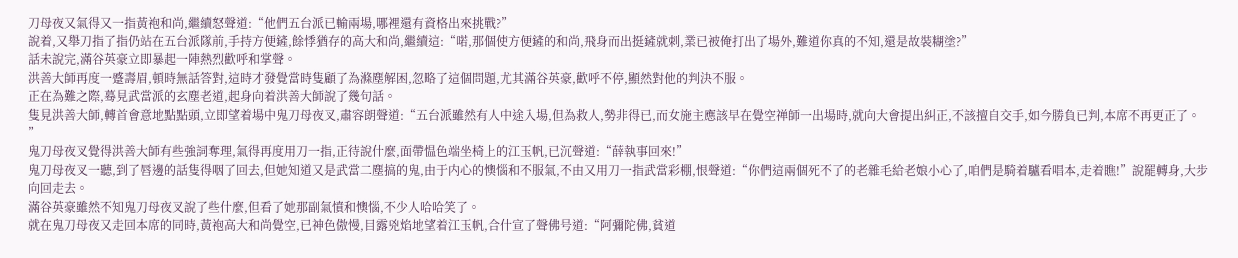刀母夜又氣得又一指黃袍和尚,繼續怒聲道:“他們五台派已輸兩場,哪裡還有資格出來挑戰?”
說着,又舉刀指了指仍站在五台派隊前,手持方便鏟,餘悸猶存的高大和尚,繼續這:“喏,那個使方便鏟的和尚,飛身而出挺鏟就刺,業已被俺打出了場外,難道你真的不知,還是故裝糊塗?”
話未說完,滿谷英豪立即暴起一陣熱烈歡呼和掌聲。
洪善大師再度一蹙壽眉,頓時無話答對,這時才發覺當時隻顧了為滌塵解困,忽略了這個問題,尤其滿谷英豪,歡呼不停,顯然對他的判決不服。
正在為難之際,蓦見武當派的玄塵老道,起身向着洪善大師說了幾句話。
隻見洪善大師,轉首會意地點點頭,立即望着場中鬼刀母夜叉,肅容朗聲道:“五台派雖然有人中途入場,但為救人,勢非得已,而女施主應該早在覺空禅師一出場時,就向大會提出糾正,不該擅自交手,如今勝負已判,本席不再更正了。
”
鬼刀母夜叉覺得洪善大師有些強詞奪理,氣得再度用刀一指,正待說什麼,面帶愠色端坐椅上的江玉帆,已沉聲道:“薛執事回來!”
鬼刀母夜叉一聽,到了唇邊的話隻得咽了回去,但她知道又是武當二塵搞的鬼,由于内心的懊惱和不服氣,不由又用刀一指武當彩棚,恨聲道:“你們這兩個死不了的老雜毛給老娘小心了,咱們是騎着驢看唱本,走着瞧!”說罷轉身,大步向回走去。
滿谷英豪雖然不知鬼刀母夜叉說了些什麼,但看了她那副氣憤和懊惱,不少人哈哈笑了。
就在鬼刀母夜又走回本席的同時,黃袍高大和尚覺空,已神色傲慢,目露兇焰地望着江玉帆,合什宣了聲佛号道:“阿彌陀佛,貧道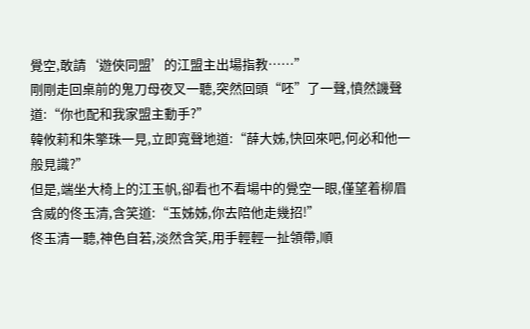覺空,敢請‘遊俠同盟’的江盟主出場指教……”
剛剛走回桌前的鬼刀母夜叉一聽,突然回頭“呸”了一聲,憤然譏聲道:“你也配和我家盟主動手?”
韓攸莉和朱擎珠一見,立即寬聲地道:“薛大姊,快回來吧,何必和他一般見識?”
但是,端坐大椅上的江玉帆,卻看也不看場中的覺空一眼,僅望着柳眉含威的佟玉清,含笑道:“玉姊姊,你去陪他走幾招!”
佟玉清一聽,神色自若,淡然含笑,用手輕輕一扯領帶,順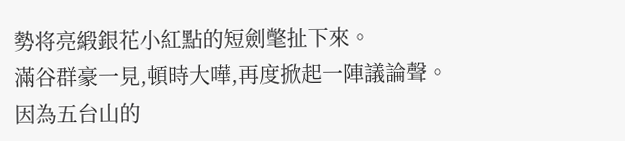勢将亮緞銀花小紅點的短劍氅扯下來。
滿谷群豪一見,頓時大嘩,再度掀起一陣議論聲。
因為五台山的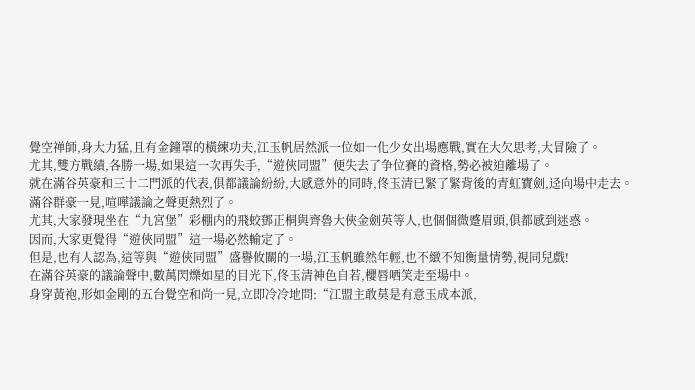覺空禅師,身大力猛,且有金鐘罩的橫練功夫,江玉帆居然派一位如一化少女出場應戰,實在大欠思考,大冒險了。
尤其,雙方戰績,各勝一場,如果這一次再失手,“遊俠同盟”便失去了争位賽的資格,勢必被迫離場了。
就在滿谷英豪和三十二門派的代表,俱都議論紛紛,大感意外的同時,佟玉清已緊了緊背後的青虹寶劍,迳向場中走去。
滿谷群豪一見,喧嘩議論之聲更熱烈了。
尤其,大家發現坐在“九宮堡”彩棚内的飛蛟鄧正桐與齊魯大俠金劍英等人,也個個微蹙眉頭,俱都感到迷惑。
因而,大家更覺得“遊俠同盟”這一場必然輸定了。
但是,也有人認為,這等與“遊俠同盟”盛譽攸關的一場,江玉帆雖然年輕,也不緻不知衡量情勢,視同兒戲!
在滿谷英豪的議論聲中,數萬閃爍如星的目光下,佟玉清神色自若,櫻唇哂笑走至場中。
身穿黃袍,形如金剛的五台覺空和尚一見,立即冷冷地問:“江盟主敢莫是有意玉成本派,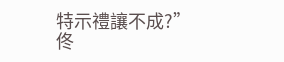特示禮讓不成?”
佟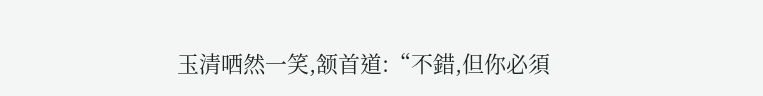玉清哂然一笑,颔首道:“不錯,但你必須